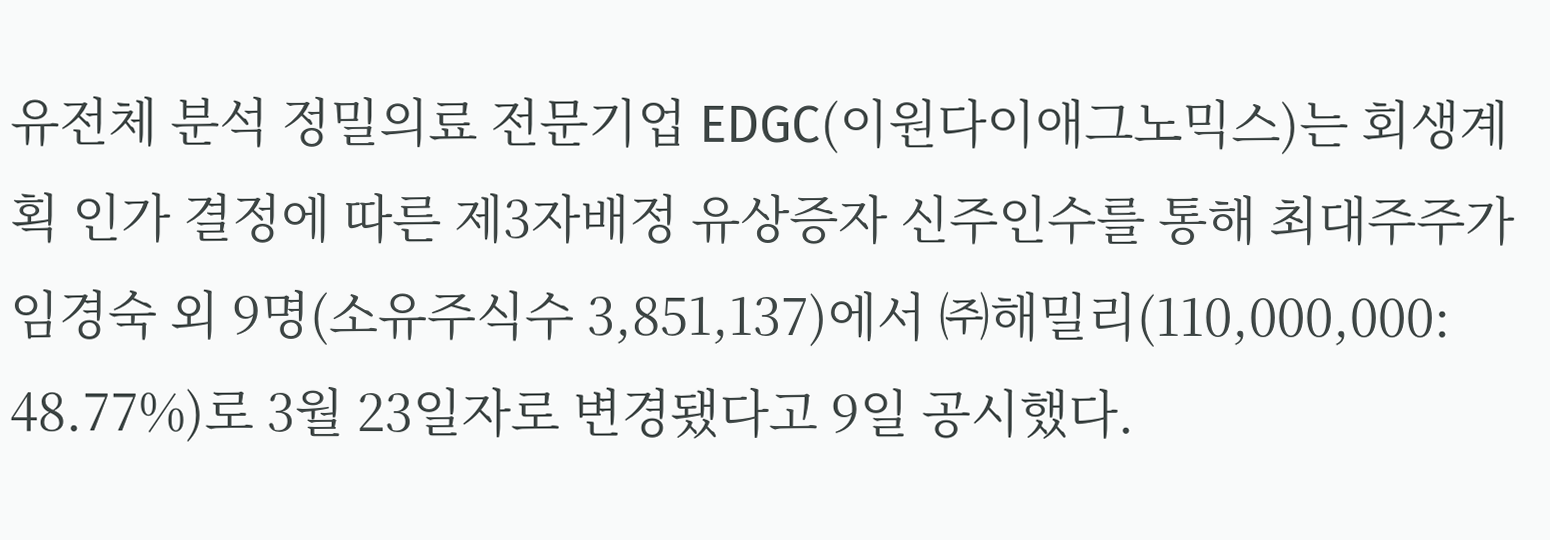유전체 분석 정밀의료 전문기업 EDGC(이원다이애그노믹스)는 회생계획 인가 결정에 따른 제3자배정 유상증자 신주인수를 통해 최대주주가 임경숙 외 9명(소유주식수 3,851,137)에서 ㈜해밀리(110,000,000: 48.77%)로 3월 23일자로 변경됐다고 9일 공시했다.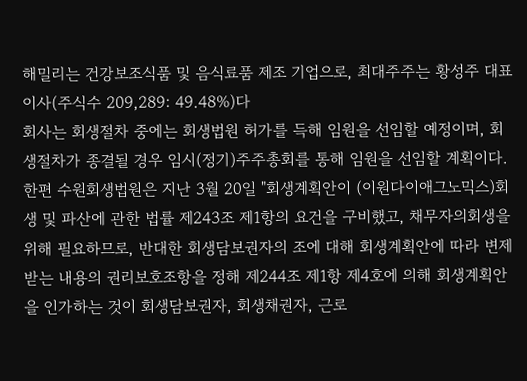해밀리는 건강보조식품 및 음식료품 제조 기업으로, 최대주주는 황성주 대표이사(주식수 209,289: 49.48%)다
회사는 회생절차 중에는 회생법원 허가를 득해 임원을 선임할 예정이며, 회생절차가 종결될 경우 임시(정기)주주총회를 통해 임원을 선임할 계획이다.
한편 수원회생법원은 지난 3월 20일 "회생계획안이 (이원다이애그노믹스)회생 및 파산에 관한 법률 제243조 제1항의 요건을 구비했고, 채무자의회생을 위해 필요하므로, 반대한 회생담보권자의 조에 대해 회생계획안에 따라 변제받는 내용의 권리보호조항을 정해 제244조 제1항 제4호에 의해 회생계획안을 인가하는 것이 회생담보권자, 회생채권자, 근로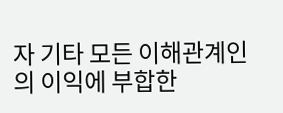자 기타 모든 이해관계인의 이익에 부합한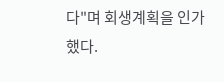다"며 회생계획을 인가했다.